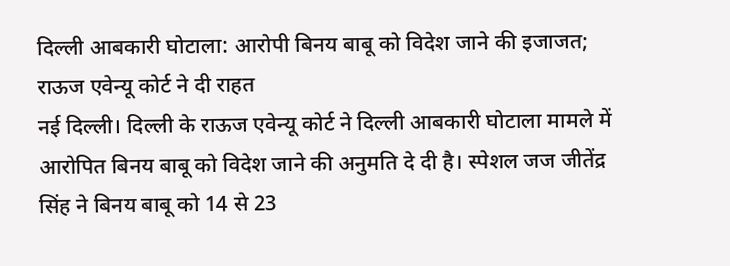दिल्ली आबकारी घोटाला: आरोपी बिनय बाबू को विदेश जाने की इजाजत; राऊज एवेन्यू कोर्ट ने दी राहत
नई दिल्ली। दिल्ली के राऊज एवेन्यू कोर्ट ने दिल्ली आबकारी घोटाला मामले में आरोपित बिनय बाबू को विदेश जाने की अनुमति दे दी है। स्पेशल जज जीतेंद्र सिंह ने बिनय बाबू को 14 से 23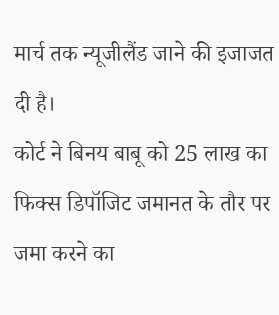मार्च तक न्यूजीलैंड जाने की इजाजत दी है।
कोर्ट ने बिनय बाबू को 25 लाख का फिक्स डिपॉजिट जमानत के तौर पर जमा करने का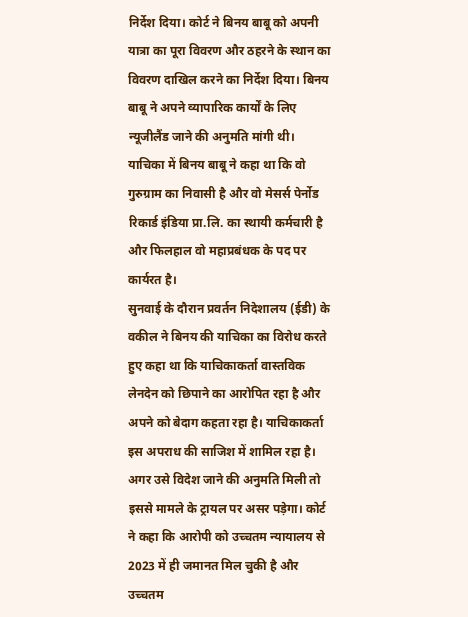निर्देश दिया। कोर्ट ने बिनय बाबू को अपनी यात्रा का पूरा विवरण और ठहरने के स्थान का विवरण दाखिल करने का निर्देश दिया। बिनय बाबू ने अपने व्यापारिक कार्यों के लिए न्यूजीलैंड जाने की अनुमति मांगी थी। याचिका में बिनय बाबू ने कहा था कि वो गुरुग्राम का निवासी है और वो मेसर्स पेर्नोड रिकार्ड इंडिया प्रा.लि. का स्थायी कर्मचारी है और फिलहाल वो महाप्रबंधक के पद पर कार्यरत है।
सुनवाई के दौरान प्रवर्तन निदेशालय (ईडी) के वकील ने बिनय की याचिका का विरोध करते हुए कहा था कि याचिकाकर्ता वास्तविक लेनदेन को छिपाने का आरोपित रहा है और अपने को बेदाग कहता रहा है। याचिकाकर्ता इस अपराध की साजिश में शामिल रहा है। अगर उसे विदेश जाने की अनुमति मिली तो इससे मामले के ट्रायल पर असर पड़ेगा। कोर्ट ने कहा कि आरोपी को उच्चतम न्यायालय से 2023 में ही जमानत मिल चुकी है और उच्चतम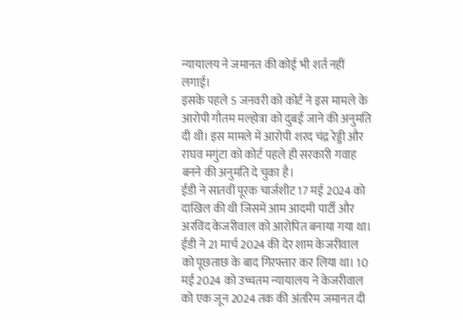न्यायालय ने जमानत की कोई भी शर्त नहीं लगाई।
इसके पहले 5 जनवरी को कोर्ट ने इस मामले के आरोपी गौतम मल्होत्रा को दुबई जाने की अनुमति दी थी। इस मामले में आरोपी शरद चंद्र रेड्डी और राघव मगुंटा को कोर्ट पहले ही सरकारी गवाह बनने की अनुमति दे चुका है।
ईडी ने सातवीं पूरक चार्जशीट 17 मई 2024 को दाखिल की थी जिसमें आम आदमी पार्टी और अरविंद केजरीवाल को आरोपित बनाया गया था। ईडी ने 21 मार्च 2024 की देर शाम केजरीवाल को पूछताछ के बाद गिरफ्तार कर लिया था। 10 मई 2024 को उच्चतम न्यायालय ने केजरीवाल को एक जून 2024 तक की अंतरिम जमानत दी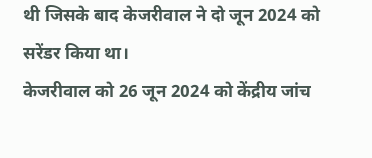थी जिसके बाद केजरीवाल ने दो जून 2024 को सरेंडर किया था।
केजरीवाल को 26 जून 2024 को केंद्रीय जांच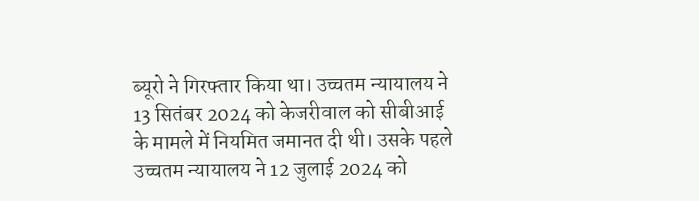ब्यूरो ने गिरफ्तार किया था। उच्चतम न्यायालय ने 13 सितंबर 2024 को केजरीवाल को सीबीआई के मामले में नियमित जमानत दी थी। उसके पहले उच्चतम न्यायालय ने 12 जुलाई 2024 को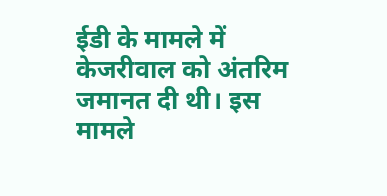ईडी के मामले में केजरीवाल को अंतरिम जमानत दी थी। इस मामले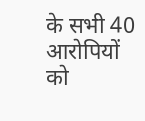के सभी 40 आरोपियों को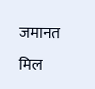जमानत मिल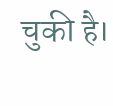चुकी है।